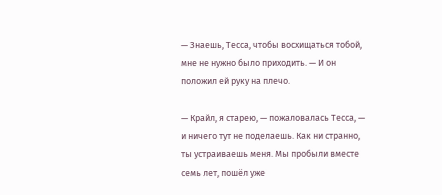— Знаешь, Тесса, чтобы восхищаться тобой, мне не нужно было приходить. — И он положил ей руку на плечо.

— Крайл, я старею, — пожаловалась Тесса, — и ничего тут не поделаешь. Как ни странно, ты устраиваешь меня. Мы пробыли вместе семь лет, пошёл уже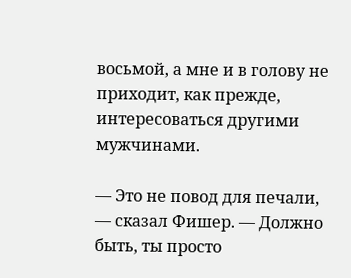восьмой, а мне и в голову не приходит, как прежде, интересоваться другими мужчинами.

— Это не повод для печали, — сказал Фишер. — Должно быть, ты просто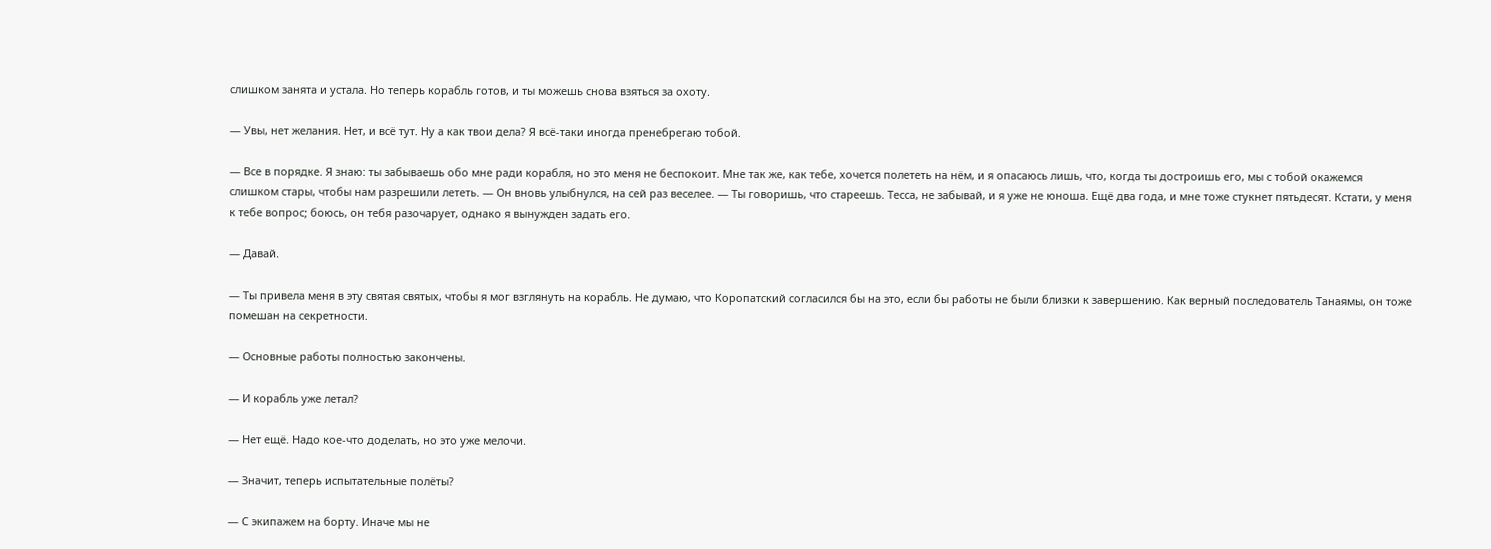слишком занята и устала. Но теперь корабль готов, и ты можешь снова взяться за охоту.

— Увы, нет желания. Нет, и всё тут. Ну а как твои дела? Я всё-таки иногда пренебрегаю тобой.

— Все в порядке. Я знаю: ты забываешь обо мне ради корабля, но это меня не беспокоит. Мне так же, как тебе, хочется полететь на нём, и я опасаюсь лишь, что, когда ты достроишь его, мы с тобой окажемся слишком стары, чтобы нам разрешили лететь. — Он вновь улыбнулся, на сей раз веселее. — Ты говоришь, что стареешь. Тесса, не забывай, и я уже не юноша. Ещё два года, и мне тоже стукнет пятьдесят. Кстати, у меня к тебе вопрос; боюсь, он тебя разочарует, однако я вынужден задать его.

— Давай.

— Ты привела меня в эту святая святых, чтобы я мог взглянуть на корабль. Не думаю, что Коропатский согласился бы на это, если бы работы не были близки к завершению. Как верный последователь Танаямы, он тоже помешан на секретности.

— Основные работы полностью закончены.

— И корабль уже летал?

— Нет ещё. Надо кое-что доделать, но это уже мелочи.

— Значит, теперь испытательные полёты?

— С экипажем на борту. Иначе мы не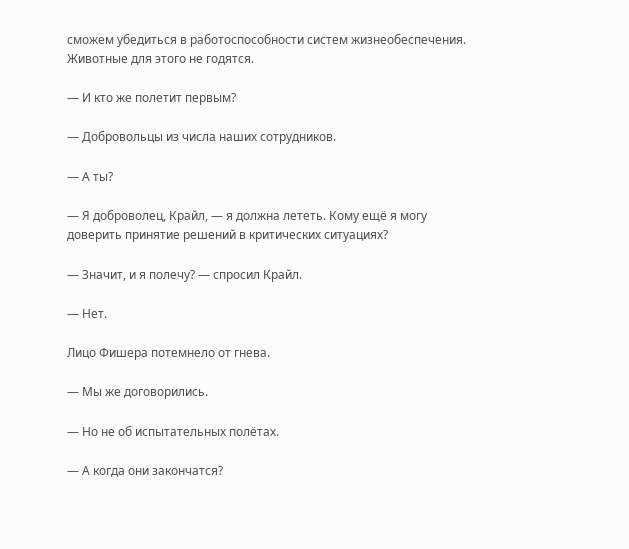сможем убедиться в работоспособности систем жизнеобеспечения. Животные для этого не годятся.

— И кто же полетит первым?

— Добровольцы из числа наших сотрудников.

— А ты?

— Я доброволец, Крайл, — я должна лететь. Кому ещё я могу доверить принятие решений в критических ситуациях?

— Значит, и я полечу? — спросил Крайл.

— Нет.

Лицо Фишера потемнело от гнева.

— Мы же договорились.

— Но не об испытательных полётах.

— А когда они закончатся?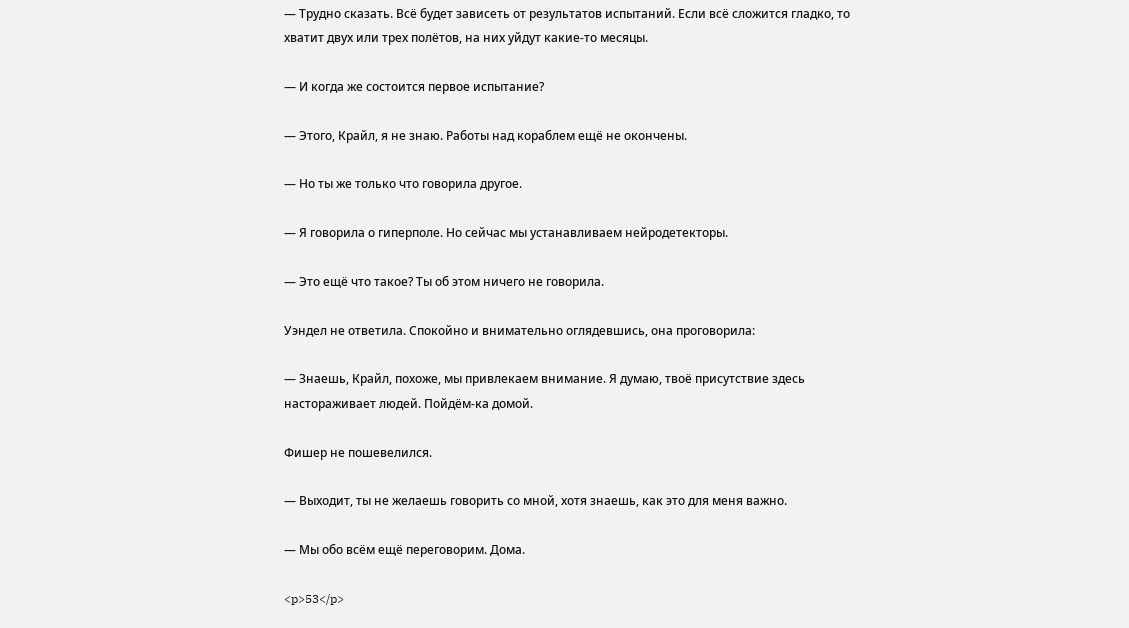— Трудно сказать. Всё будет зависеть от результатов испытаний. Если всё сложится гладко, то хватит двух или трех полётов, на них уйдут какие-то месяцы.

— И когда же состоится первое испытание?

— Этого, Крайл, я не знаю. Работы над кораблем ещё не окончены.

— Но ты же только что говорила другое.

— Я говорила о гиперполе. Но сейчас мы устанавливаем нейродетекторы.

— Это ещё что такое? Ты об этом ничего не говорила.

Уэндел не ответила. Спокойно и внимательно оглядевшись, она проговорила:

— Знаешь, Крайл, похоже, мы привлекаем внимание. Я думаю, твоё присутствие здесь настораживает людей. Пойдём-ка домой.

Фишер не пошевелился.

— Выходит, ты не желаешь говорить со мной, хотя знаешь, как это для меня важно.

— Мы обо всём ещё переговорим. Дома.

<p>53</p>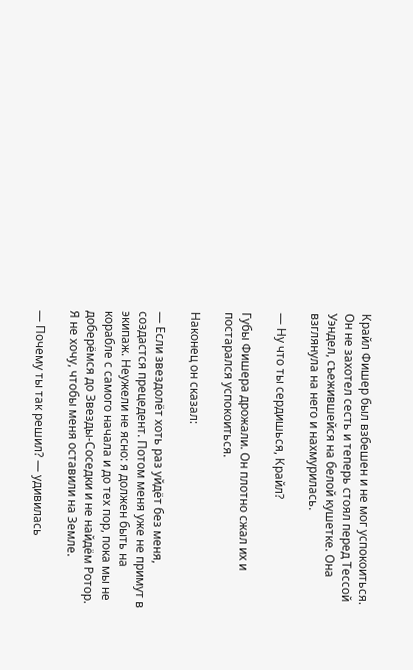Крайл Фишер был взбешен и не мог успокоиться. Он не захотел сесть и теперь стоял перед Тессой Уэндел, съежившейся на белой кушетке. Она взглянула на него и нахмурилась.

— Ну что ты сердишься, Крайл?

Губы Фишера дрожали. Он плотно сжал их и постарался успокоиться.

Наконец он сказал:

— Если звездолёт хоть раз уйдёт без меня, создастся прецедент. Потом меня уже не примут в экипаж. Неужели не ясно: я должен быть на корабле с самого начала и до тех пор, пока мы не доберёмся до Звезды-Соседки и не найдём Ротор. Я не хочу, чтобы меня оставили на Земле.

— Почему ты так решил? — удивилась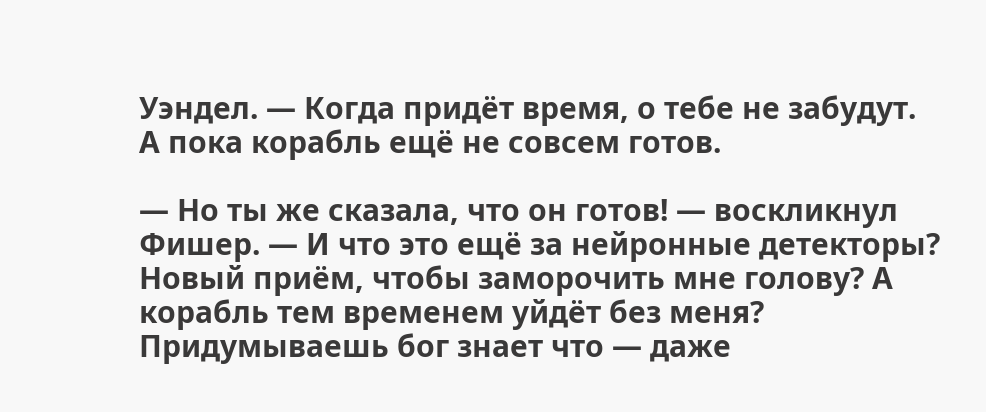Уэндел. — Когда придёт время, о тебе не забудут. А пока корабль ещё не совсем готов.

— Но ты же сказала, что он готов! — воскликнул Фишер. — И что это ещё за нейронные детекторы? Новый приём, чтобы заморочить мне голову? А корабль тем временем уйдёт без меня? Придумываешь бог знает что — даже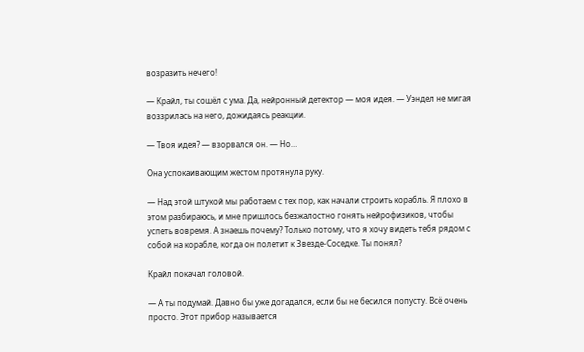возразить нечего!

— Крайл, ты сошёл с ума. Да, нейронный детектор — моя идея. — Уэндел не мигая воззрилась на него, дожидаясь реакции.

— Твоя идея? — взорвался он. — Но…

Она успокаивающим жестом протянула руку.

— Над этой штукой мы работаем с тех пор, как начали строить корабль. Я плохо в этом разбираюсь, и мне пришлось безжалостно гонять нейрофизиков, чтобы успеть вовремя. А знаешь почему? Только потому, что я хочу видеть тебя рядом с собой на корабле, когда он полетит к Звезде-Соседке. Ты понял?

Крайл покачал головой.

— А ты подумай. Давно бы уже догадался, если бы не бесился попусту. Всё очень просто. Этот прибор называется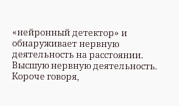«нейронный детектор» и обнаруживает нервную деятельность на расстоянии. Высшую нервную деятельность. Короче говоря,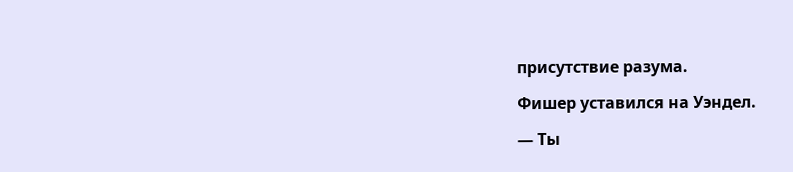присутствие разума.

Фишер уставился на Уэндел.

— Ты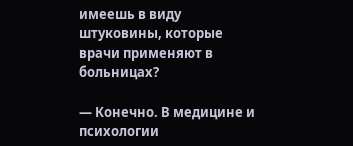имеешь в виду штуковины, которые врачи применяют в больницах?

— Конечно. В медицине и психологии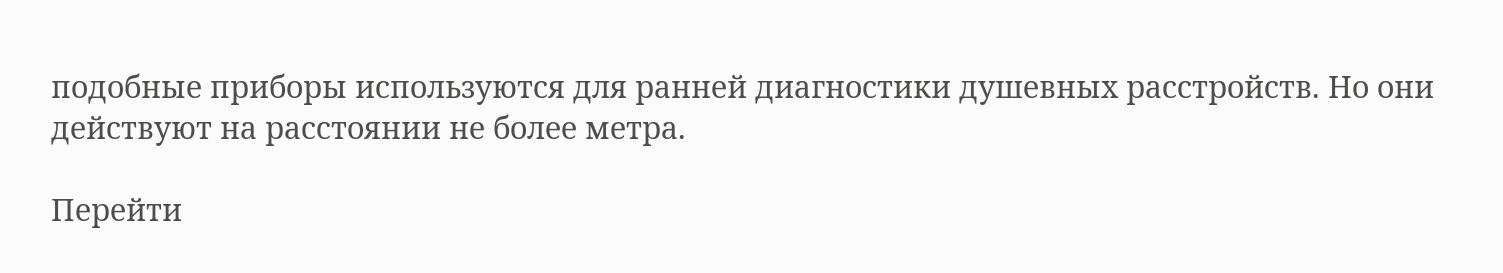подобные приборы используются для ранней диагностики душевных расстройств. Но они действуют на расстоянии не более метра.

Перейти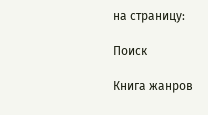на страницу:

Поиск

Книга жанров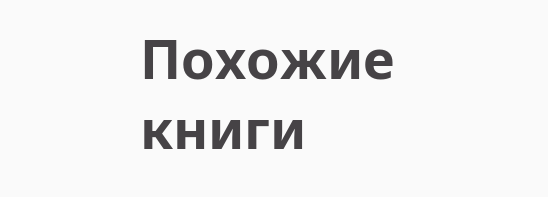Похожие книги